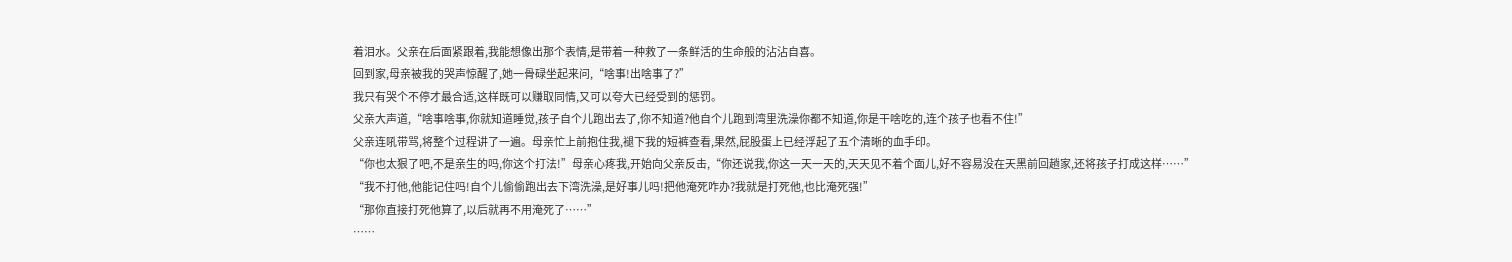着泪水。父亲在后面紧跟着,我能想像出那个表情,是带着一种救了一条鲜活的生命般的沾沾自喜。
回到家,母亲被我的哭声惊醒了,她一骨碌坐起来问,“啥事!出啥事了?”
我只有哭个不停才最合适,这样既可以赚取同情,又可以夸大已经受到的惩罚。
父亲大声道,“啥事啥事,你就知道睡觉,孩子自个儿跑出去了,你不知道?他自个儿跑到湾里洗澡你都不知道,你是干啥吃的,连个孩子也看不住!”
父亲连吼带骂,将整个过程讲了一遍。母亲忙上前抱住我,褪下我的短裤查看,果然,屁股蛋上已经浮起了五个清晰的血手印。
“你也太狠了吧,不是亲生的吗,你这个打法!”母亲心疼我,开始向父亲反击,“你还说我,你这一天一天的,天天见不着个面儿,好不容易没在天黑前回趟家,还将孩子打成这样……”
“我不打他,他能记住吗!自个儿偷偷跑出去下湾洗澡,是好事儿吗!把他淹死咋办?我就是打死他,也比淹死强!”
“那你直接打死他算了,以后就再不用淹死了……”
……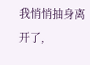我悄悄抽身离开了,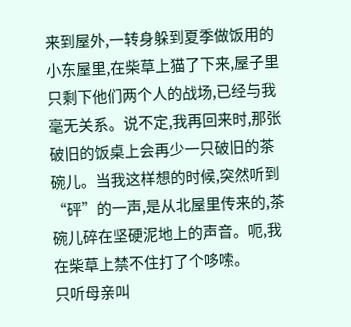来到屋外,一转身躲到夏季做饭用的小东屋里,在柴草上猫了下来,屋子里只剩下他们两个人的战场,已经与我毫无关系。说不定,我再回来时,那张破旧的饭桌上会再少一只破旧的茶碗儿。当我这样想的时候,突然听到“砰”的一声,是从北屋里传来的,茶碗儿碎在坚硬泥地上的声音。呃,我在柴草上禁不住打了个哆嗦。
只听母亲叫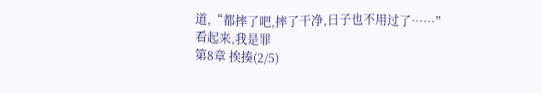道,“都摔了吧,摔了干净,日子也不用过了……”
看起来,我是罪
第8章 挨揍(2/5)